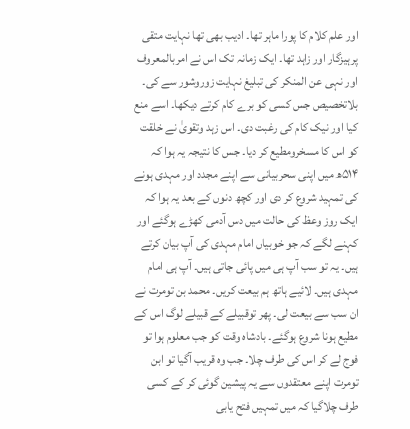اور علم کلام کا پورا ماہر تھا۔ ادیب بھی تھا نہایت متقی پرہیزگار اور زاہد تھا۔ ایک زمانہ تک اس نے امربالمعروف اور نہی عن المنکر کی تبلیغ نہایت زوروشور سے کی۔ بلاتخصیص جس کسی کو برے کام کرتے دیکھا۔ اسے منع کیا اور نیک کام کی رغبت دی۔ اس زہد وتقویٰ نے خلقت کو اس کا مسخرومطیع کر دیا۔ جس کا نتیجہ یہ ہوا کہ ۵۱۴ھ میں اپنی سحربیانی سے اپنے مجدد اور مہدی ہونے کی تمہید شروع کر دی اور کچھ دنوں کے بعد یہ ہوا کہ ایک روز وعظ کی حالت میں دس آدمی کھڑے ہوگئے اور کہنے لگے کہ جو خوبیاں امام مہدی کی آپ بیان کرتے ہیں۔ یہ تو سب آپ ہی میں پائی جاتی ہیں۔ آپ ہی امام مہدی ہیں۔ لائیے ہاتھ ہم بیعت کریں۔ محمد بن تومرت نے ان سب سے بیعت لی۔ پھر توقبیلے کے قبیلے لوگ اس کے مطیع ہونا شروع ہوگئے۔ بادشاہ وقت کو جب معلوم ہوا تو فوج لے کر اس کی طرف چلا۔ جب وہ قریب آگیا تو ابن تومرت اپنے معتقدوں سے یہ پیشین گوئی کر کے کسی طرف چلاگیا کہ میں تمہیں فتح یابی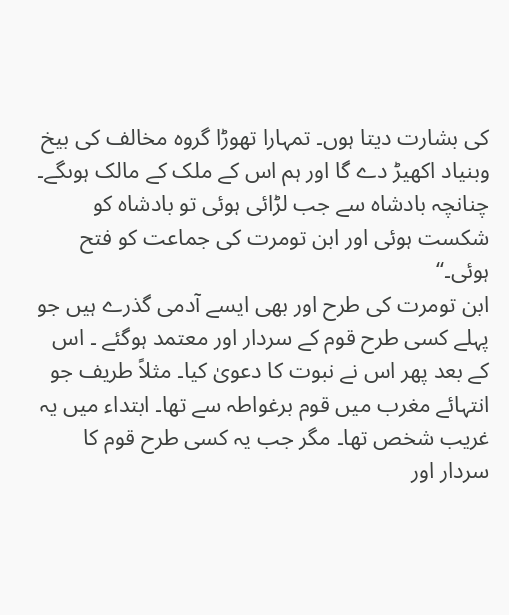کی بشارت دیتا ہوں۔ تمہارا تھوڑا گروہ مخالف کی بیخ وبنیاد اکھیڑ دے گا اور ہم اس کے ملک کے مالک ہوںگے۔ چنانچہ بادشاہ سے جب لڑائی ہوئی تو بادشاہ کو شکست ہوئی اور ابن تومرت کی جماعت کو فتح ہوئی۔‘‘
ابن تومرت کی طرح اور بھی ایسے آدمی گذرے ہیں جو پہلے کسی طرح قوم کے سردار اور معتمد ہوگئے ۔ اس کے بعد پھر اس نے نبوت کا دعویٰ کیا۔ مثلاً طریف جو انتہائے مغرب میں قوم برغواطہ سے تھا۔ ابتداء میں یہ غریب شخص تھا۔ مگر جب یہ کسی طرح قوم کا سردار اور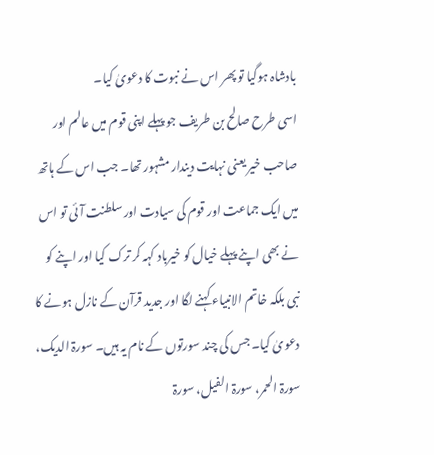بادشاہ ہوگیا تو پھر اس نے نبوت کا دعویٰ کیا۔
اسی طرح صالح بن طریف جو پہلے اپنی قوم میں عالم اور صاحب خیر یعنی نہایت دیندار مشہور تھا۔ جب اس کے ہاتھ میں ایک جماعت اور قوم کی سیادت اور سلطنت آئی تو اس نے بھی اپنے پہلے خیال کو خیرباد کہہ کر ترک کیا اور اپنے کو نبی بلکہ خاتم الانبیاء کہنے لگا اور جدید قرآن کے نازل ہونے کا دعویٰ کیا۔ جس کی چند سورتوں کے نام یہ ہیں۔ سورۃ الدیک، سورۃ الحمر، سورۃ الفیل، سورۃ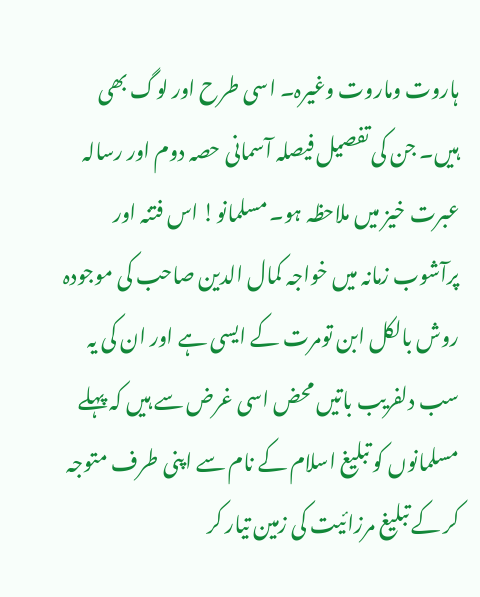ہاروت وماروت وغیرہ۔ اسی طرح اور لوگ بھی ہیں۔ جن کی تفصیل فیصلہ آسمانی حصہ دوم اور رسالہ عبرت خیز میں ملاحظہ ہو۔ مسلمانو! اس فتنہ اور پرآشوب زمانہ میں خواجہ کمال الدین صاحب کی موجودہ روش بالکل ابن تومرت کے ایسی ہے اور ان کی یہ سب دلفریب باتیں محض اسی غرض سے ہیں کہ پہلے مسلمانوں کو تبلیغ اسلام کے نام سے اپنی طرف متوجہ کر کے تبلیغ مرزائیت کی زمین تیار کر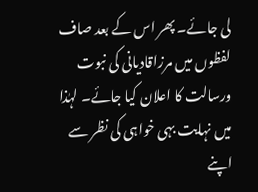لی جائے۔ پھر اس کے بعد صاف لفظوں میں مرزاقادیانی کی نبوت ورسالت کا اعلان کیا جائے۔ لہٰذا میں نہایت بہی خواہی کی نظر سے اپنے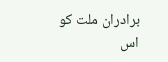برادران ملت کو اس